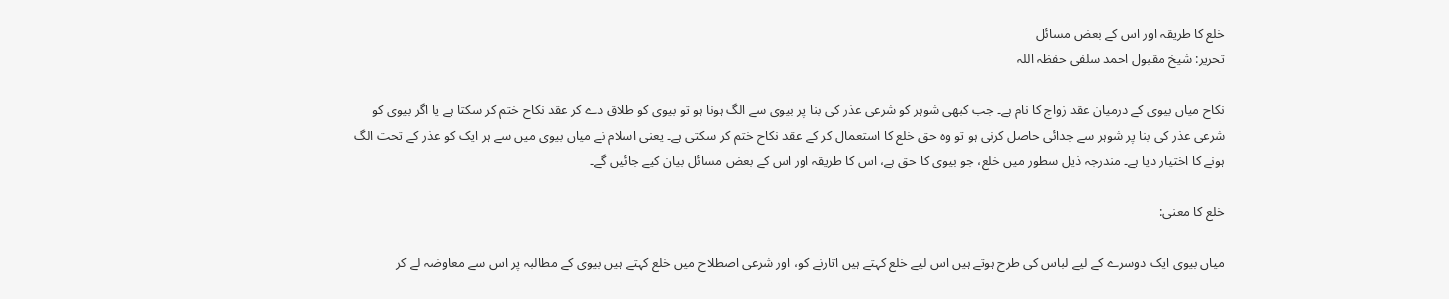خلع کا طریقہ اور اس کے بعض مسائل
تحریر: شیخ مقبول احمد سلفی حفظہ اللہ

نکاح میاں بیوی کے درمیان عقد زواج کا نام ہے۔ جب کبھی شوہر کو شرعی عذر کی بنا پر بیوی سے الگ ہونا ہو تو بیوی کو طلاق دے کر عقد نکاح ختم کر سکتا ہے یا اگر بیوی کو شرعی عذر کی بنا پر شوہر سے جدائی حاصل کرنی ہو تو وہ حق خلع کا استعمال کر کے عقد نکاح ختم کر سکتی ہے۔ یعنی اسلام نے میاں بیوی میں سے ہر ایک کو عذر کے تحت الگ ہونے کا اختیار دیا ہے۔ مندرجہ ذیل سطور میں خلع، جو بیوی کا حق ہے، اس کا طریقہ اور اس کے بعض مسائل بیان کیے جائیں گے۔

خلع کا معنی:

میاں بیوی ایک دوسرے کے لیے لباس کی طرح ہوتے ہیں اس لیے خلع کہتے ہیں اتارنے کو، اور شرعی اصطلاح میں خلع کہتے ہیں بیوی کے مطالبہ پر اس سے معاوضہ لے کر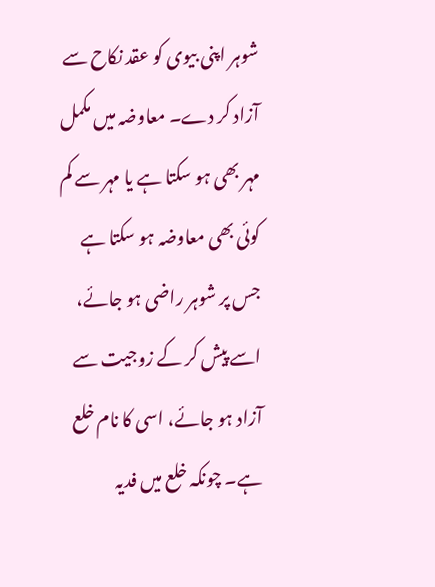شوہر اپنی بیوی کو عقد نکاح سے آزاد کر دے۔ معاوضہ میں مکمل مہر بھی ہو سکتا ہے یا مہر سے کم کوئی بھی معاوضہ ہو سکتا ہے جس پر شوہر راضی ہو جائے، اسے پیش کر کے زوجیت سے آزاد ہو جائے، اسی کا نام خلع ہے۔ چونکہ خلع میں فدیہ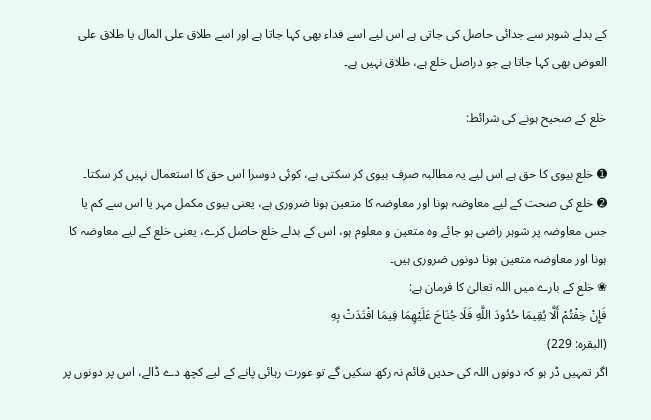کے بدلے شوہر سے جدائی حاصل کی جاتی ہے اس لیے اسے فداء بھی کہا جاتا ہے اور اسے طلاق علی المال یا طلاق علی العوض بھی کہا جاتا ہے جو دراصل خلع ہے، طلاق نہیں ہے۔

خلع کے صحیح ہونے کی شرائط:

➊ خلع بیوی کا حق ہے اس لیے یہ مطالبہ صرف بیوی کر سکتی ہے، کوئی دوسرا اس حق کا استعمال نہیں کر سکتا۔
➋ خلع کی صحت کے لیے معاوضہ ہونا اور معاوضہ کا متعین ہونا ضروری ہے، یعنی بیوی مکمل مہر یا اس سے کم یا جس معاوضہ پر شوہر راضی ہو جائے وہ متعین و معلوم ہو، اس کے بدلے خلع حاصل کرے، یعنی خلع کے لیے معاوضہ کا ہونا اور معاوضہ متعین ہونا دونوں ضروری ہیں۔
❀ خلع کے بارے میں اللہ تعالیٰ کا فرمان ہے:
فَإِنْ خِفْتُمْ أَلَّا يُقِيمَا حُدُودَ اللَّهِ فَلَا جُنَاحَ عَلَيْهِمَا فِيمَا افْتَدَتْ بِهِ
(البقرہ: 229)
اگر تمہیں ڈر ہو کہ دونوں اللہ کی حدیں قائم نہ رکھ سکیں گے تو عورت رہائی پانے کے لیے کچھ دے ڈالے، اس پر دونوں پر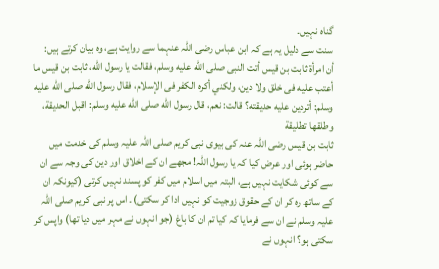گناہ نہیں۔
سنت سے دلیل یہ ہے کہ ابن عباس رضی اللہ عنہما سے روایت ہے، وہ بیان کرتے ہیں:
أن امرأة ثابت بن قيس أتت النبى صلى الله عليه وسلم، فقالت يا رسول الله، ثابت بن قيس ما أعتب عليه فى خلق ولا دين، ولكني أكره الكفر فى الإسلام، فقال رسول الله صلى الله عليه وسلم: أتردين عليه حديقته؟ قالت: نعم، قال رسول الله صلى الله عليه وسلم: اقبل الحديقة، وطلقها تطليقة
ثابت بن قیس رضی اللہ عنہ کی بیوی نبی کریم صلی اللہ علیہ وسلم کی خدمت میں حاضر ہوئی اور عرض کیا کہ یا رسول اللہ! مجھے ان کے اخلاق اور دین کی وجہ سے ان سے کوئی شکایت نہیں ہے، البتہ میں اسلام میں کفر کو پسند نہیں کرتی (کیونکہ ان کے ساتھ رہ کر ان کے حقوق زوجیت کو نہیں ادا کر سکتی)۔ اس پر نبی کریم صلی اللہ علیہ وسلم نے ان سے فرمایا کہ کیا تم ان کا باغ (جو انہوں نے مہر میں دیا تھا) واپس کر سکتی ہو؟ انہوں نے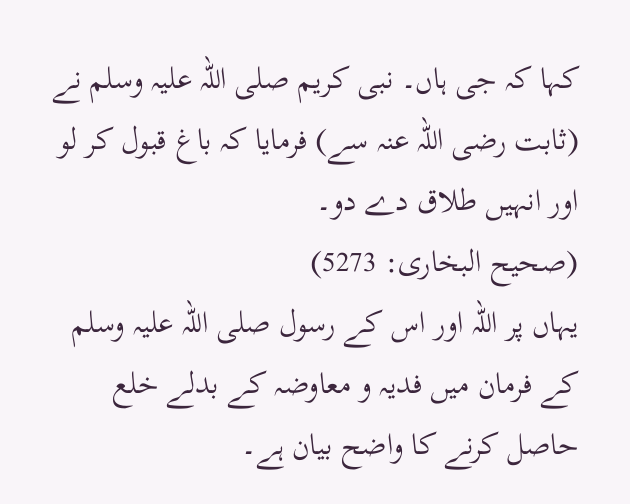کہا کہ جی ہاں۔ نبی کریم صلی اللہ علیہ وسلم نے (ثابت رضی اللہ عنہ سے) فرمایا کہ باغ قبول کر لو اور انہیں طلاق دے دو۔
(صحیح البخاری: 5273)
یہاں پر اللہ اور اس کے رسول صلی اللہ علیہ وسلم کے فرمان میں فدیہ و معاوضہ کے بدلے خلع حاصل کرنے کا واضح بیان ہے۔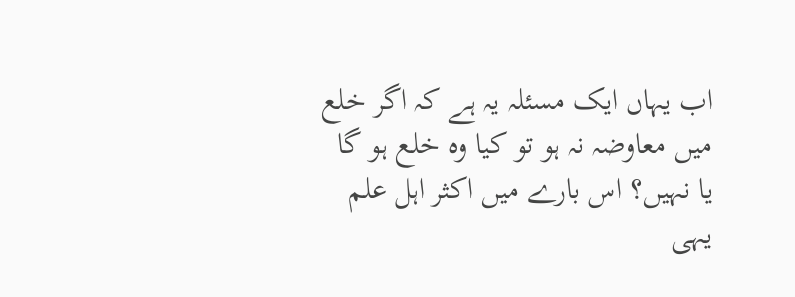اب یہاں ایک مسئلہ یہ ہے کہ اگر خلع میں معاوضہ نہ ہو تو کیا وہ خلع ہو گا یا نہیں؟ اس بارے میں اکثر اہل علم یہی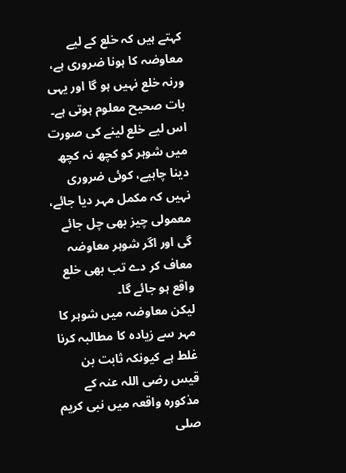کہتے ہیں کہ خلع کے لیے معاوضہ کا ہونا ضروری ہے، ورنہ خلع نہیں ہو گا اور یہی بات صحیح معلوم ہوتی ہے۔ اس لیے خلع لینے کی صورت میں شوہر کو کچھ نہ کچھ دینا چاہیے، کوئی ضروری نہیں کہ مکمل مہر دیا جائے، معمولی چیز بھی چل جائے گی اور اگر شوہر معاوضہ معاف کر دے تب بھی خلع واقع ہو جائے گا۔
لیکن معاوضہ میں شوہر کا مہر سے زیادہ کا مطالبہ کرنا غلط ہے کیونکہ ثابت بن قیس رضی اللہ عنہ کے مذکورہ واقعہ میں نبی کریم صلی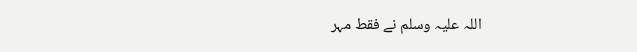اللہ علیہ وسلم نے فقط مہر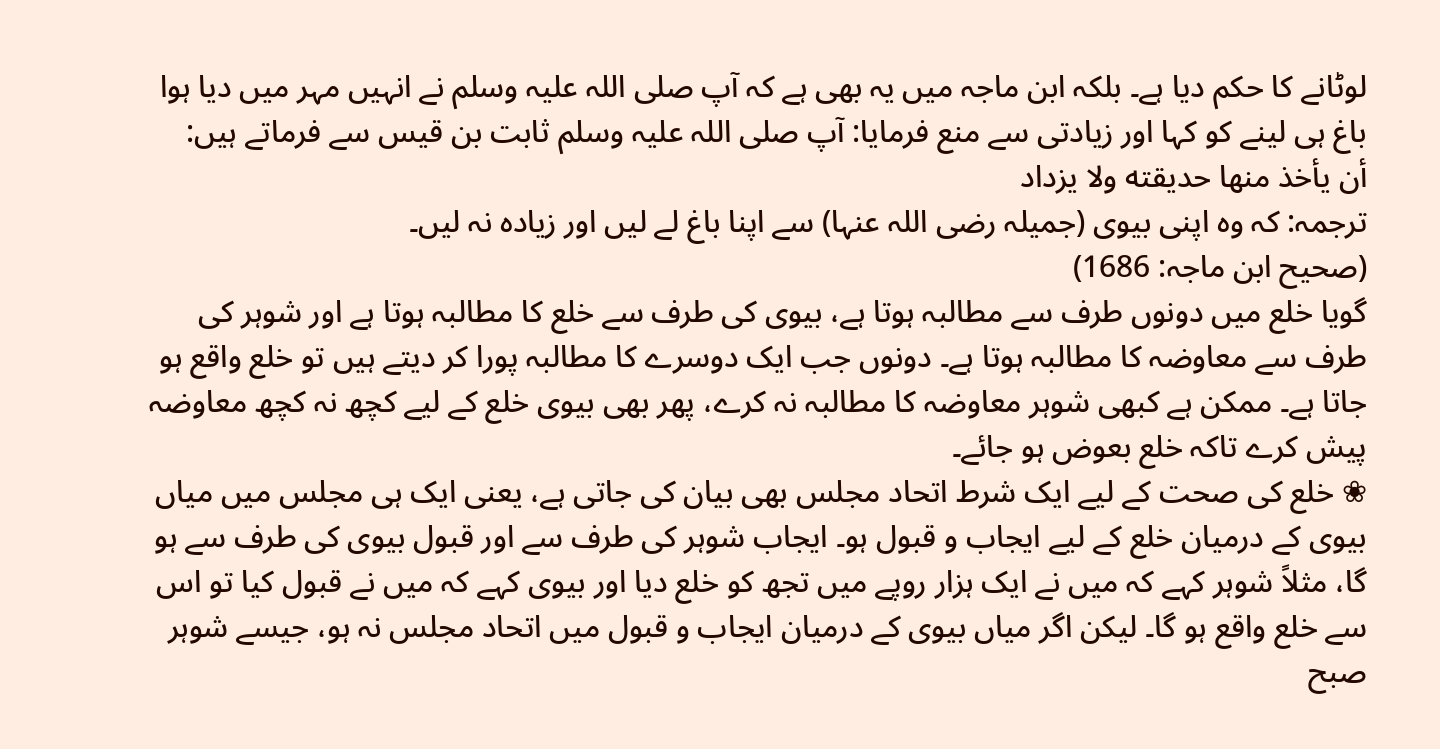لوٹانے کا حکم دیا ہے۔ بلکہ ابن ماجہ میں یہ بھی ہے کہ آپ صلی اللہ علیہ وسلم نے انہیں مہر میں دیا ہوا باغ ہی لینے کو کہا اور زیادتی سے منع فرمایا: آپ صلی اللہ علیہ وسلم ثابت بن قیس سے فرماتے ہیں:
أن يأخذ منها حديقته ولا يزداد
ترجمہ: کہ وہ اپنی بیوی (جمیلہ رضی اللہ عنہا) سے اپنا باغ لے لیں اور زیادہ نہ لیں۔
(صحیح ابن ماجہ: 1686)
گویا خلع میں دونوں طرف سے مطالبہ ہوتا ہے، بیوی کی طرف سے خلع کا مطالبہ ہوتا ہے اور شوہر کی طرف سے معاوضہ کا مطالبہ ہوتا ہے۔ دونوں جب ایک دوسرے کا مطالبہ پورا کر دیتے ہیں تو خلع واقع ہو جاتا ہے۔ ممکن ہے کبھی شوہر معاوضہ کا مطالبہ نہ کرے، پھر بھی بیوی خلع کے لیے کچھ نہ کچھ معاوضہ پیش کرے تاکہ خلع بعوض ہو جائے۔
❀ خلع کی صحت کے لیے ایک شرط اتحاد مجلس بھی بیان کی جاتی ہے، یعنی ایک ہی مجلس میں میاں بیوی کے درمیان خلع کے لیے ایجاب و قبول ہو۔ ایجاب شوہر کی طرف سے اور قبول بیوی کی طرف سے ہو گا، مثلاً شوہر کہے کہ میں نے ایک ہزار روپے میں تجھ کو خلع دیا اور بیوی کہے کہ میں نے قبول کیا تو اس سے خلع واقع ہو گا۔ لیکن اگر میاں بیوی کے درمیان ایجاب و قبول میں اتحاد مجلس نہ ہو، جیسے شوہر صبح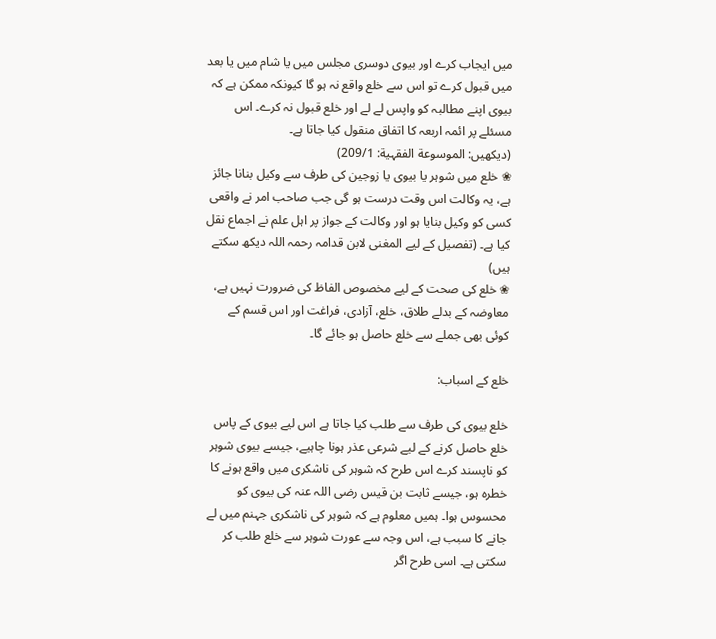میں ایجاب کرے اور بیوی دوسری مجلس میں یا شام میں یا بعد میں قبول کرے تو اس سے خلع واقع نہ ہو گا کیونکہ ممکن ہے کہ بیوی اپنے مطالبہ کو واپس لے لے اور خلع قبول نہ کرے۔ اس مسئلے پر ائمہ اربعہ کا اتفاق منقول کیا جاتا ہے۔
(دیکھیں: الموسوعة الفقہیة: 209/1)
❀ خلع میں شوہر یا بیوی یا زوجین کی طرف سے وکیل بنانا جائز ہے، یہ وکالت اس وقت درست ہو گی جب صاحب امر نے واقعی کسی کو وکیل بنایا ہو اور وکالت کے جواز پر اہل علم نے اجماع نقل کیا ہے۔ (تفصیل کے لیے المغنی لابن قدامہ رحمہ اللہ دیکھ سکتے ہیں)
❀ خلع کی صحت کے لیے مخصوص الفاظ کی ضرورت نہیں ہے، معاوضہ کے بدلے طلاق، خلع، آزادی، فراغت اور اس قسم کے کوئی بھی جملے سے خلع حاصل ہو جائے گا۔

خلع کے اسباب:

خلع بیوی کی طرف سے طلب کیا جاتا ہے اس لیے بیوی کے پاس خلع حاصل کرنے کے لیے شرعی عذر ہونا چاہیے، جیسے بیوی شوہر کو ناپسند کرے اس طرح کہ شوہر کی ناشکری میں واقع ہونے کا خطرہ ہو، جیسے ثابت بن قیس رضی اللہ عنہ کی بیوی کو محسوس ہوا۔ ہمیں معلوم ہے کہ شوہر کی ناشکری جہنم میں لے جانے کا سبب ہے، اس وجہ سے عورت شوہر سے خلع طلب کر سکتی ہے۔ اسی طرح اگر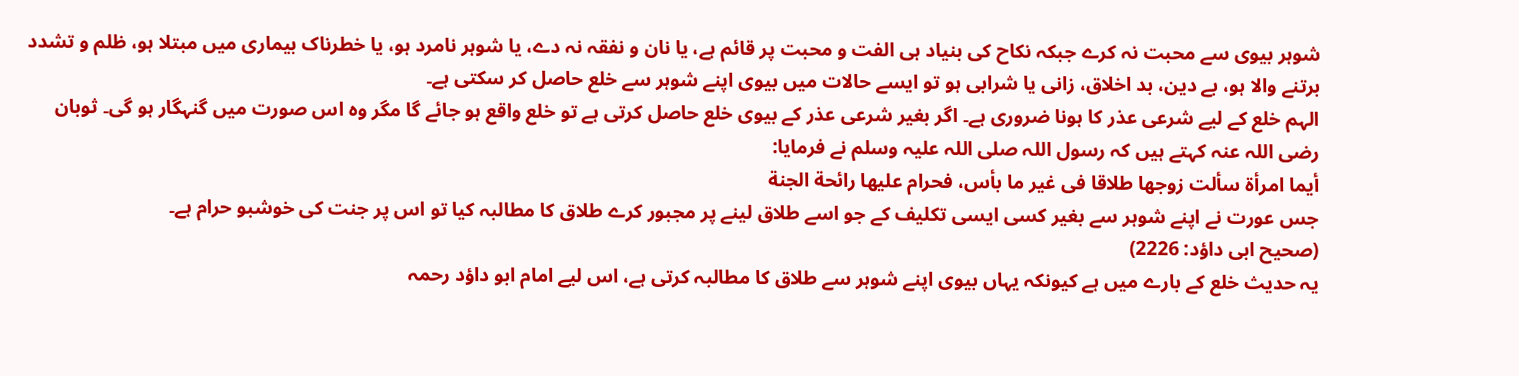شوہر بیوی سے محبت نہ کرے جبکہ نکاح کی بنیاد ہی الفت و محبت پر قائم ہے، یا نان و نفقہ نہ دے، یا شوہر نامرد ہو، یا خطرناک بیماری میں مبتلا ہو، ظلم و تشدد برتنے والا ہو، بے دین، بد اخلاق، زانی یا شرابی ہو تو ایسے حالات میں بیوی اپنے شوہر سے خلع حاصل کر سکتی ہے۔
الہم خلع کے لیے شرعی عذر کا ہونا ضروری ہے۔ اگر بغیر شرعی عذر کے بیوی خلع حاصل کرتی ہے تو خلع واقع ہو جائے گا مگر وہ اس صورت میں گنہگار ہو گی۔ ثوبان رضی اللہ عنہ کہتے ہیں کہ رسول اللہ صلی اللہ علیہ وسلم نے فرمایا:
أيما امرأة سألت زوجها طلاقا فى غير ما بأس، فحرام عليها رائحة الجنة
جس عورت نے اپنے شوہر سے بغیر کسی ایسی تکلیف کے جو اسے طلاق لینے پر مجبور کرے طلاق کا مطالبہ کیا تو اس پر جنت کی خوشبو حرام ہے۔
(صحیح ابی داؤد: 2226)
یہ حدیث خلع کے بارے میں ہے کیونکہ یہاں بیوی اپنے شوہر سے طلاق کا مطالبہ کرتی ہے، اس لیے امام ابو داؤد رحمہ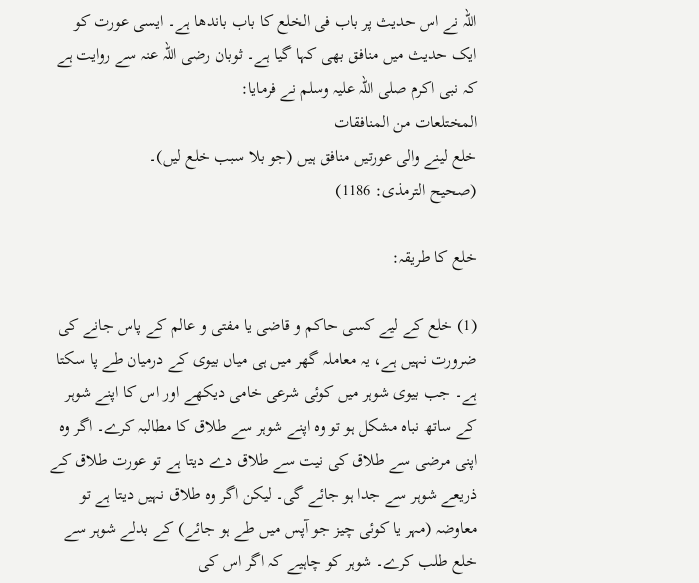اللہ نے اس حدیث پر باب فى الخلع کا باب باندھا ہے۔ ایسی عورت کو ایک حدیث میں منافق بھی کہا گیا ہے۔ ثوبان رضی اللہ عنہ سے روایت ہے کہ نبی اکرم صلی اللہ علیہ وسلم نے فرمایا:
المختلعات من المنافقات
خلع لینے والی عورتیں منافق ہیں (جو بلا سبب خلع لیں)۔
(صحیح الترمذی: 1186)

خلع کا طریقہ:

(1) خلع کے لیے کسی حاکم و قاضی یا مفتی و عالم کے پاس جانے کی ضرورت نہیں ہے، یہ معاملہ گھر میں ہی میاں بیوی کے درمیان طے پا سکتا ہے۔ جب بیوی شوہر میں کوئی شرعی خامی دیکھے اور اس کا اپنے شوہر کے ساتھ نباہ مشکل ہو تو وہ اپنے شوہر سے طلاق کا مطالبہ کرے۔ اگر وہ اپنی مرضی سے طلاق کی نیت سے طلاق دے دیتا ہے تو عورت طلاق کے ذریعے شوہر سے جدا ہو جائے گی۔ لیکن اگر وہ طلاق نہیں دیتا ہے تو معاوضہ (مہر یا کوئی چیز جو آپس میں طے ہو جائے) کے بدلے شوہر سے خلع طلب کرے۔ شوہر کو چاہیے کہ اگر اس کی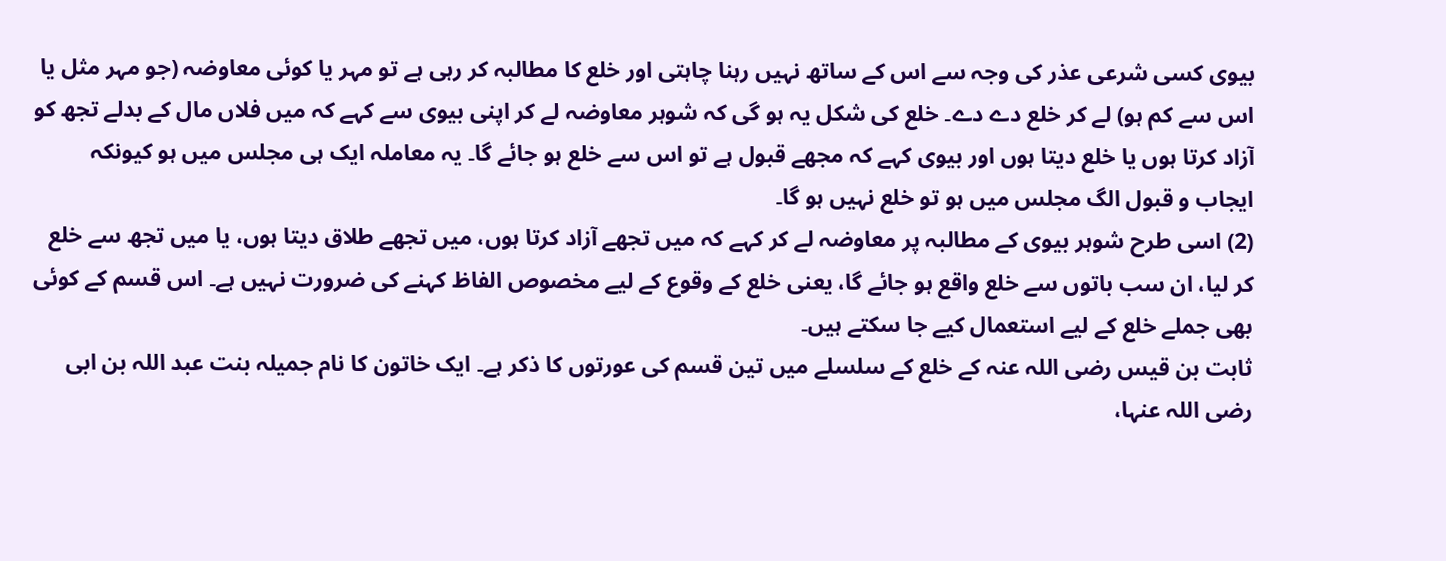بیوی کسی شرعی عذر کی وجہ سے اس کے ساتھ نہیں رہنا چاہتی اور خلع کا مطالبہ کر رہی ہے تو مہر یا کوئی معاوضہ (جو مہر مثل یا اس سے کم ہو) لے کر خلع دے دے۔ خلع کی شکل یہ ہو گی کہ شوہر معاوضہ لے کر اپنی بیوی سے کہے کہ میں فلاں مال کے بدلے تجھ کو آزاد کرتا ہوں یا خلع دیتا ہوں اور بیوی کہے کہ مجھے قبول ہے تو اس سے خلع ہو جائے گا۔ یہ معاملہ ایک ہی مجلس میں ہو کیونکہ ایجاب و قبول الگ مجلس میں ہو تو خلع نہیں ہو گا۔
(2) اسی طرح شوہر بیوی کے مطالبہ پر معاوضہ لے کر کہے کہ میں تجھے آزاد کرتا ہوں، میں تجھے طلاق دیتا ہوں، یا میں تجھ سے خلع کر لیا، ان سب باتوں سے خلع واقع ہو جائے گا، یعنی خلع کے وقوع کے لیے مخصوص الفاظ کہنے کی ضرورت نہیں ہے۔ اس قسم کے کوئی بھی جملے خلع کے لیے استعمال کیے جا سکتے ہیں۔
ثابت بن قیس رضی اللہ عنہ کے خلع کے سلسلے میں تین قسم کی عورتوں کا ذکر ہے۔ ایک خاتون کا نام جمیلہ بنت عبد اللہ بن ابی رضی اللہ عنہا،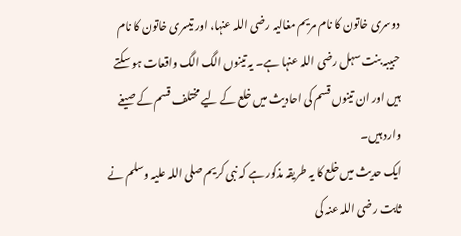دوسری خاتون کا نام مریم مغالیہ رضی اللہ عنہا، اور تیسری خاتون کا نام حبیبہ بنت سہل رضی اللہ عنہا ہے۔ یہ تینوں الگ الگ واقعات ہو سکتے ہیں اور ان تینوں قسم کی احادیث میں خلع کے لیے مختلف قسم کے صیغے وارد ہیں۔
ایک حدیث میں خلع کا یہ طریقہ مذکور ہے کہ نبی کریم صلی اللہ علیہ وسلم نے ثابت رضی اللہ عنہ کی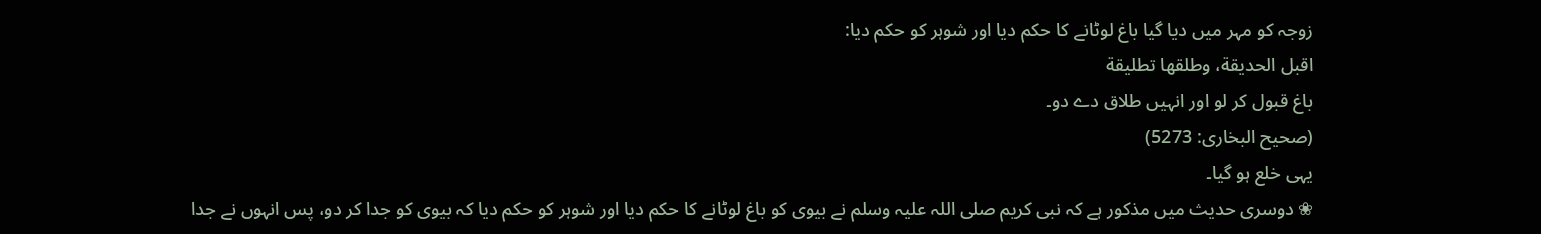زوجہ کو مہر میں دیا گیا باغ لوٹانے کا حکم دیا اور شوہر کو حکم دیا:
اقبل الحديقة، وطلقها تطليقة
باغ قبول کر لو اور انہیں طلاق دے دو۔
(صحیح البخاری: 5273)
یہی خلع ہو گیا۔
❀ دوسری حدیث میں مذکور ہے کہ نبی کریم صلی اللہ علیہ وسلم نے بیوی کو باغ لوٹانے کا حکم دیا اور شوہر کو حکم دیا کہ بیوی کو جدا کر دو، پس انہوں نے جدا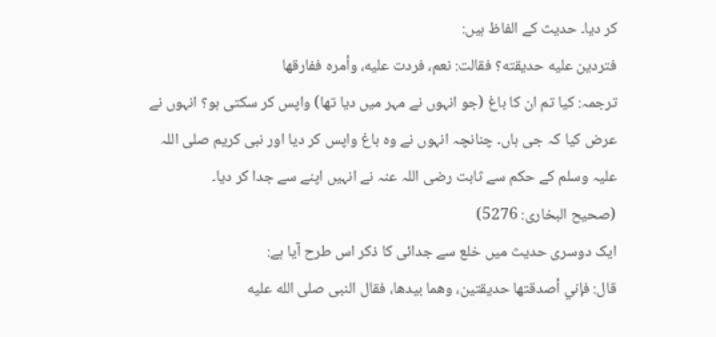کر دیا۔ حدیث کے الفاظ ہیں:
فتردين عليه حديقته؟ فقالت: نعم، فردت عليه، وأمره ففارقها
ترجمہ: کیا تم ان کا باغ (جو انہوں نے مہر میں دیا تھا) واپس کر سکتی ہو؟ انہوں نے عرض کیا کہ جی ہاں۔ چنانچہ انہوں نے وہ باغ واپس کر دیا اور نبی کریم صلی اللہ علیہ وسلم کے حکم سے ثابت رضی اللہ عنہ نے انہیں اپنے سے جدا کر دیا۔
(صحیح البخاری: 5276)
ایک دوسری حدیث میں خلع سے جدائی کا ذکر اس طرح آیا ہے:
قال: فإني أصدقتها حديقتين، وهما بيدها، فقال النبى صلى الله عليه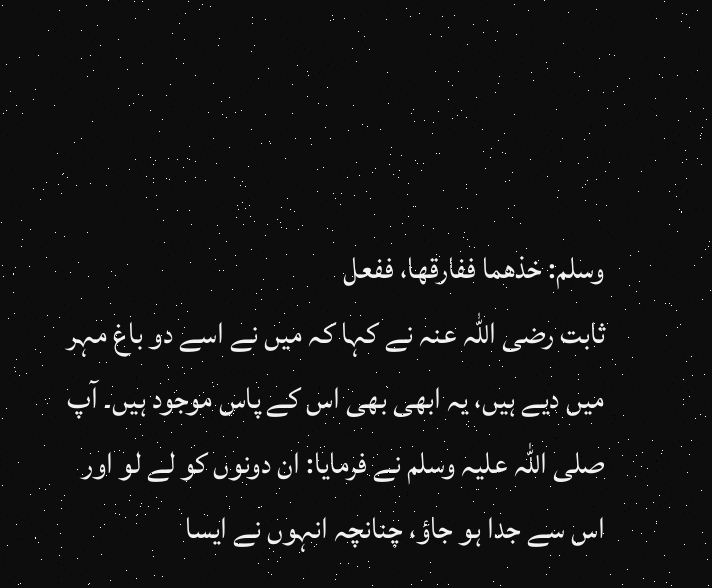وسلم: خذهما ففارقها، ففعل
ثابت رضی اللہ عنہ نے کہا کہ میں نے اسے دو باغ مہر میں دیے ہیں، یہ ابھی بھی اس کے پاس موجود ہیں۔ آپ صلی اللہ علیہ وسلم نے فرمایا: ان دونوں کو لے لو اور اس سے جدا ہو جاؤ، چنانچہ انہوں نے ایسا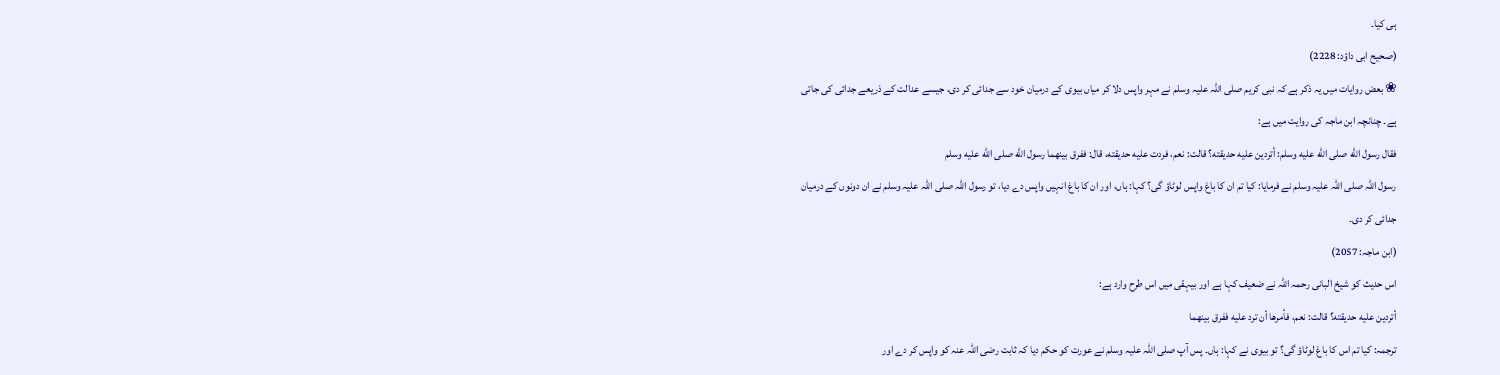ہی کیا۔
(صحیح ابی داؤد: 2228)
❀ بعض روایات میں یہ ذکر ہے کہ نبی کریم صلی اللہ علیہ وسلم نے مہر واپس دلا کر میاں بیوی کے درمیان خود سے جدائی کر دی، جیسے عدالت کے ذریعے جدائی کی جاتی ہے۔ چنانچہ ابن ماجہ کی روایت میں ہے:
فقال رسول الله صلى الله عليه وسلم: أتردين عليه حديقته؟ قالت: نعم، فردت عليه حديقته، قال: ففرق بينهما رسول الله صلى الله عليه وسلم
رسول اللہ صلی اللہ علیہ وسلم نے فرمایا: کیا تم ان کا باغ واپس لوٹاؤ گی؟ کہا: ہاں، اور ان کا باغ انہیں واپس دے دیا، تو رسول اللہ صلی اللہ علیہ وسلم نے ان دونوں کے درمیان جدائی کر دی۔
(ابن ماجہ: 2057)
اس حدیث کو شیخ البانی رحمہ اللہ نے ضعیف کہا ہے اور بیہقی میں اس طرح وارد ہے:
أتردين عليه حديقته؟ قالت: نعم، فأمرها أن ترد عليه ففرق بينهما
ترجمہ: کیا تم اس کا باغ لوٹاؤ گی؟ تو بیوی نے کہا: ہاں۔ پس آپ صلی اللہ علیہ وسلم نے عورت کو حکم دیا کہ ثابت رضی اللہ عنہ کو واپس کر دے اور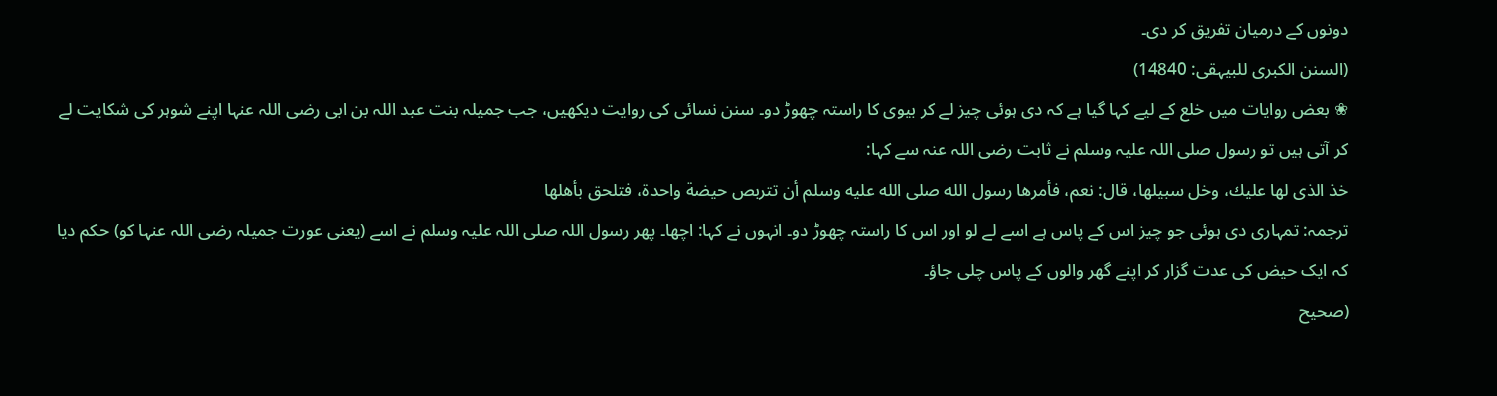دونوں کے درمیان تفریق کر دی۔
(السنن الکبری للبیہقی: 14840)
❀ بعض روایات میں خلع کے لیے کہا گیا ہے کہ دی ہوئی چیز لے کر بیوی کا راستہ چھوڑ دو۔ سنن نسائی کی روایت دیکھیں، جب جمیلہ بنت عبد اللہ بن ابی رضی اللہ عنہا اپنے شوہر کی شکایت لے کر آتی ہیں تو رسول صلی اللہ علیہ وسلم نے ثابت رضی اللہ عنہ سے کہا:
خذ الذى لها عليك، وخل سبيلها، قال: نعم، فأمرها رسول الله صلى الله عليه وسلم أن تتربص حيضة واحدة، فتلحق بأهلها
ترجمہ: تمہاری دی ہوئی جو چیز اس کے پاس ہے اسے لے لو اور اس کا راستہ چھوڑ دو۔ انہوں نے کہا: اچھا۔ پھر رسول اللہ صلی اللہ علیہ وسلم نے اسے (یعنی عورت جمیلہ رضی اللہ عنہا کو) حکم دیا کہ ایک حیض کی عدت گزار کر اپنے گھر والوں کے پاس چلی جاؤ۔
(صحیح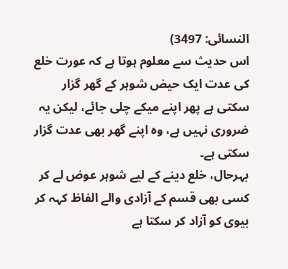النسائی: 3497)
اس حدیث سے معلوم ہوتا ہے کہ عورت خلع کی عدت ایک حیض شوہر کے گھر گزار سکتی ہے پھر اپنے میکے چلی جائے، لیکن یہ ضروری نہیں ہے، وہ اپنے گھر بھی عدت گزار سکتی ہے۔
بہرحال، خلع دینے کے لیے شوہر عوض لے کر کسی بھی قسم کے آزادی والے الفاظ کہہ کر بیوی کو آزاد کر سکتا ہے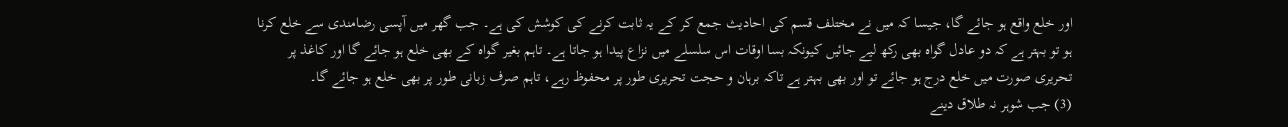اور خلع واقع ہو جائے گا، جیسا کہ میں نے مختلف قسم کی احادیث جمع کر کے یہ ثابت کرنے کی کوشش کی ہے۔ جب گھر میں آپسی رضامندی سے خلع کرنا ہو تو بہتر ہے کہ دو عادل گواہ بھی رکھ لیے جائیں کیونکہ بسا اوقات اس سلسلے میں نزاع پیدا ہو جاتا ہے۔ تاہم بغیر گواہ کے بھی خلع ہو جائے گا اور کاغذ پر تحریری صورت میں خلع درج ہو جائے تو اور بھی بہتر ہے تاکہ برہان و حجت تحریری طور پر محفوظ رہے، تاہم صرف زبانی طور پر بھی خلع ہو جائے گا۔
(3) جب شوہر نہ طلاق دینے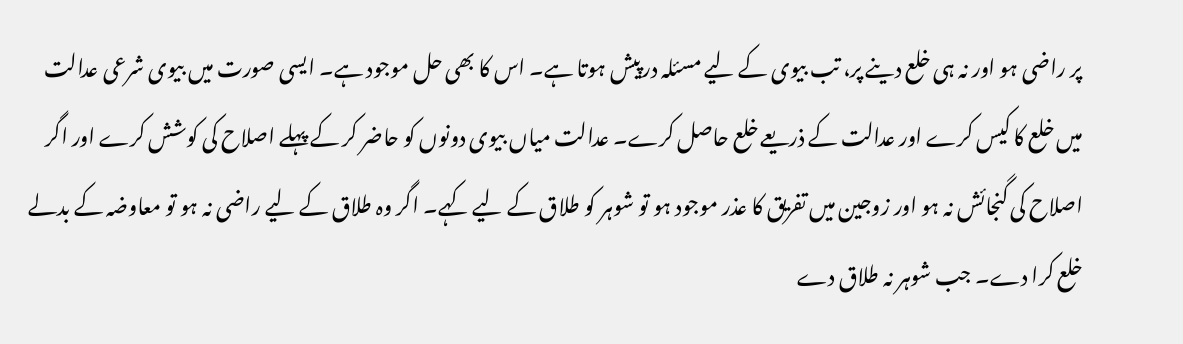پر راضی ہو اور نہ ہی خلع دینے پر، تب بیوی کے لیے مسئلہ درپیش ہوتا ہے۔ اس کا بھی حل موجود ہے۔ ایسی صورت میں بیوی شرعی عدالت میں خلع کا کیس کرے اور عدالت کے ذریعے خلع حاصل کرے۔ عدالت میاں بیوی دونوں کو حاضر کر کے پہلے اصلاح کی کوشش کرے اور اگر اصلاح کی گنجائش نہ ہو اور زوجین میں تفریق کا عذر موجود ہو تو شوہر کو طلاق کے لیے کہے۔ اگر وہ طلاق کے لیے راضی نہ ہو تو معاوضہ کے بدلے خلع کرا دے۔ جب شوہر نہ طلاق دے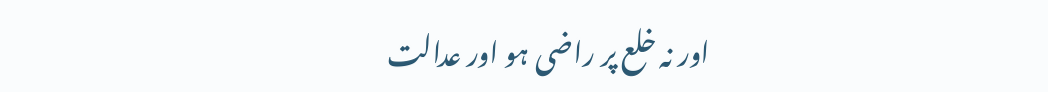اور نہ خلع پر راضی ہو اور عدالت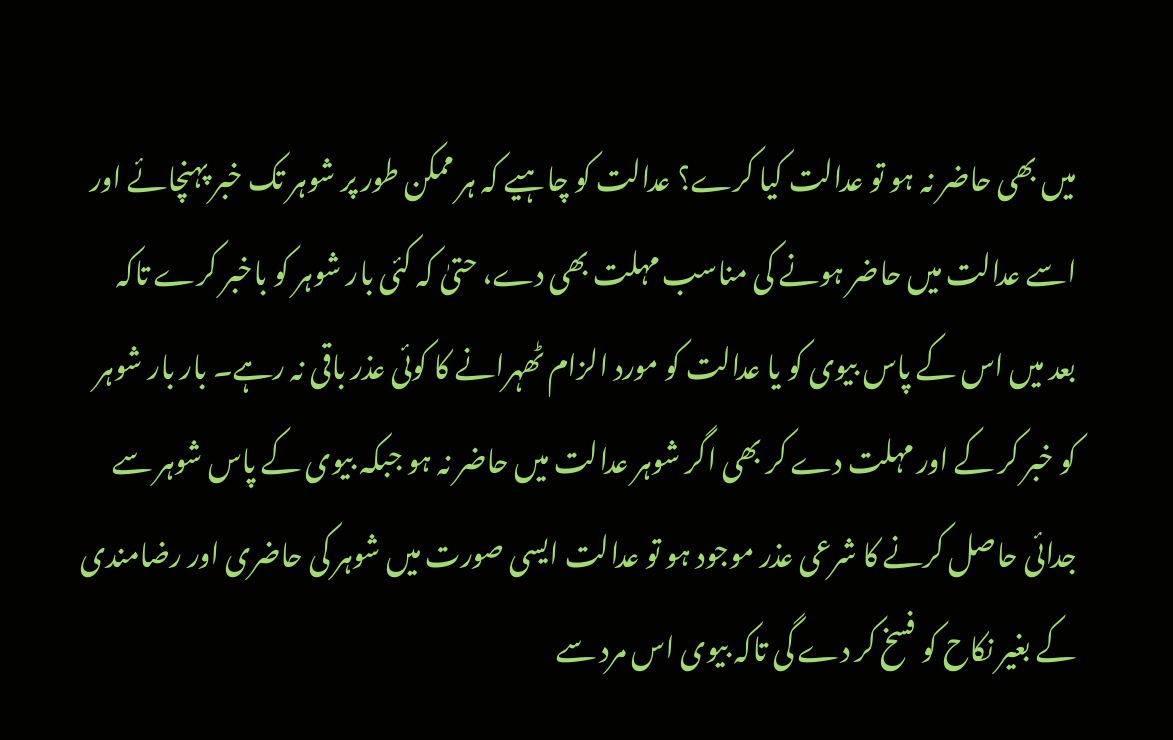میں بھی حاضر نہ ہو تو عدالت کیا کرے؟ عدالت کو چاہیے کہ ہر ممکن طور پر شوہر تک خبر پہنچائے اور اسے عدالت میں حاضر ہونے کی مناسب مہلت بھی دے، حتیٰ کہ کئی بار شوہر کو باخبر کرے تاکہ بعد میں اس کے پاس بیوی کو یا عدالت کو مورد الزام ٹھہرانے کا کوئی عذر باقی نہ رہے۔ بار بار شوہر کو خبر کر کے اور مہلت دے کر بھی اگر شوہر عدالت میں حاضر نہ ہو جبکہ بیوی کے پاس شوہر سے جدائی حاصل کرنے کا شرعی عذر موجود ہو تو عدالت ایسی صورت میں شوہر کی حاضری اور رضامندی کے بغیر نکاح کو فسخ کر دے گی تاکہ بیوی اس مرد سے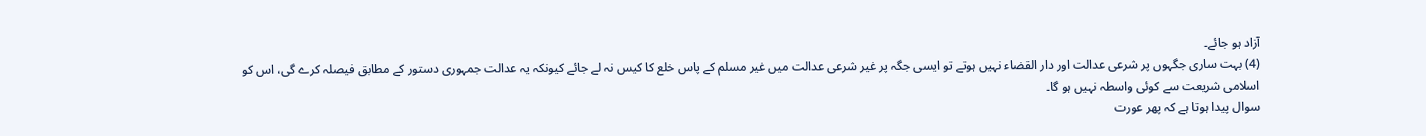آزاد ہو جائے۔
(4) بہت ساری جگہوں پر شرعی عدالت اور دار القضاء نہیں ہوتے تو ایسی جگہ پر غیر شرعی عدالت میں غیر مسلم کے پاس خلع کا کیس نہ لے جائے کیونکہ یہ عدالت جمہوری دستور کے مطابق فیصلہ کرے گی، اس کو اسلامی شریعت سے کوئی واسطہ نہیں ہو گا۔
سوال پیدا ہوتا ہے کہ پھر عورت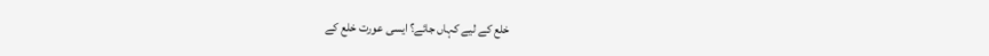خلع کے لیے کہاں جائے؟ ایسی عورت خلع کے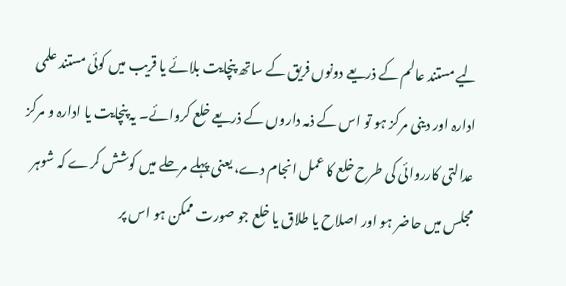لیے مستند عالم کے ذریعے دونوں فریق کے ساتھ پنچایت بلائے یا قریب میں کوئی مستند علمی ادارہ اور دینی مرکز ہو تو اس کے ذمہ داروں کے ذریعے خلع کروائے۔ یہ پنچایت یا ادارہ و مرکز عدالتی کارروائی کی طرح خلع کا عمل انجام دے، یعنی پہلے مرحلے میں کوشش کرے کہ شوہر مجلس میں حاضر ہو اور اصلاح یا طلاق یا خلع جو صورت ممکن ہو اس پر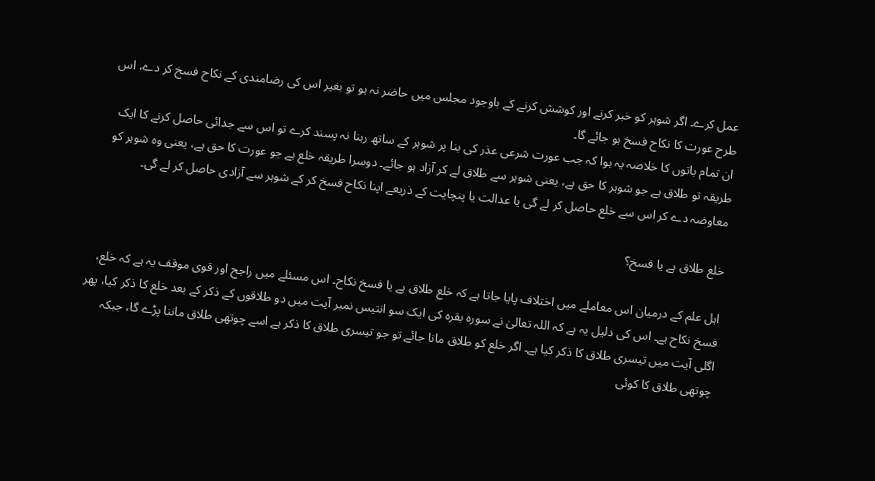عمل کرے۔ اگر شوہر کو خبر کرنے اور کوشش کرنے کے باوجود مجلس میں حاضر نہ ہو تو بغیر اس کی رضامندی کے نکاح فسخ کر دے، اس طرح عورت کا نکاح فسخ ہو جائے گا۔
ان تمام باتوں کا خلاصہ یہ ہوا کہ جب عورت شرعی عذر کی بنا پر شوہر کے ساتھ رہنا نہ پسند کرے تو اس سے جدائی حاصل کرنے کا ایک طریقہ تو طلاق ہے جو شوہر کا حق ہے، یعنی شوہر سے طلاق لے کر آزاد ہو جائے۔ دوسرا طریقہ خلع ہے جو عورت کا حق ہے، یعنی وہ شوہر کو معاوضہ دے کر اس سے خلع حاصل کر لے گی یا عدالت یا پنچایت کے ذریعے اپنا نکاح فسخ کر کے شوہر سے آزادی حاصل کر لے گی۔

خلع طلاق ہے یا فسخ؟

اہل علم کے درمیان اس معاملے میں اختلاف پایا جاتا ہے کہ خلع طلاق ہے یا فسخ نکاح۔ اس مسئلے میں راجح اور قوی موقف یہ ہے کہ خلع، فسخ نکاح ہے۔ اس کی دلیل یہ ہے کہ اللہ تعالیٰ نے سورہ بقرہ کی ایک سو انتیس نمبر آیت میں دو طلاقوں کے ذکر کے بعد خلع کا ذکر کیا، پھر اگلی آیت میں تیسری طلاق کا ذکر کیا ہے۔ اگر خلع کو طلاق مانا جائے تو جو تیسری طلاق کا ذکر ہے اسے چوتھی طلاق ماننا پڑے گا، جبکہ چوتھی طلاق کا کوئی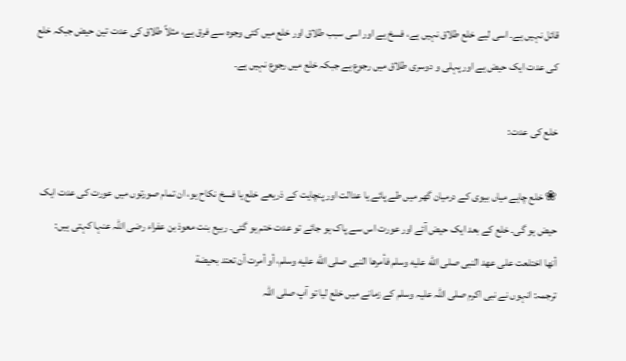قائل نہیں ہے۔ اسی لیے خلع طلاق نہیں ہے، فسخ ہے اور اسی سبب طلاق اور خلع میں کئی وجوہ سے فرق ہے، مثلاً طلاق کی عدت تین حیض جبکہ خلع کی عدت ایک حیض ہے اور پہلی و دوسری طلاق میں رجوع ہے جبکہ خلع میں رجوع نہیں ہے۔

خلع کی عدت:

❀ خلع چاہے میاں بیوی کے درمیان گھر میں طے پائے یا عدالت اور پنچایت کے ذریعے خلع یا فسخ نکاح ہو، ان تمام صورتوں میں عورت کی عدت ایک حیض ہو گی۔ خلع کے بعد ایک حیض آئے اور عورت اس سے پاک ہو جائے تو عدت ختم ہو گئی۔ ربیع بنت معوذ بن عفراء رضی اللہ عنہا کہتی ہیں:
أنها اختلعت على عهد النبى صلى الله عليه وسلم فأمرها النبى صلى الله عليه وسلم، أو أمرت أن تعتد بحيضة
ترجمہ: انہوں نے نبی اکرم صلی اللہ علیہ وسلم کے زمانے میں خلع لیا تو آپ صلی اللہ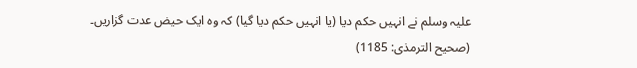علیہ وسلم نے انہیں حکم دیا (یا انہیں حکم دیا گیا) کہ وہ ایک حیض عدت گزاریں۔
(صحیح الترمذی: 1185)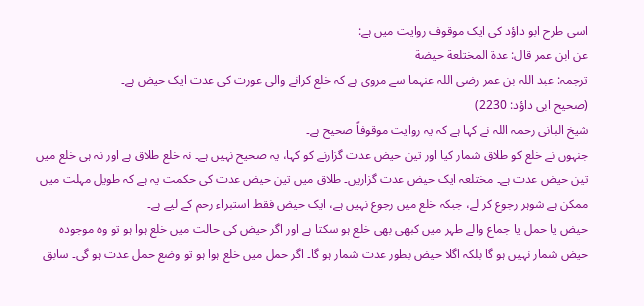اسی طرح ابو داؤد کی ایک موقوف روایت میں ہے:
عن ابن عمر قال: عدة المختلعة حيضة
ترجمہ: عبد اللہ بن عمر رضی اللہ عنہما سے مروی ہے کہ خلع کرانے والی عورت کی عدت ایک حیض ہے۔
(صحیح ابی داؤد: 2230)
شیخ البانی رحمہ اللہ نے کہا ہے کہ یہ روایت موقوفاً صحیح ہے۔
جنہوں نے خلع کو طلاق شمار کیا اور تین حیض عدت گزارنے کو کہا، یہ صحیح نہیں ہے۔ نہ خلع طلاق ہے اور نہ ہی خلع میں تین حیض عدت ہے۔ مختلعہ ایک حیض عدت گزاریں۔ طلاق میں تین حیض عدت کی حکمت یہ ہے کہ طویل مہلت میں ممکن ہے شوہر رجوع کر لے، جبکہ خلع میں رجوع نہیں ہے، ایک حیض فقط استبراء رحم کے لیے ہے۔
حیض یا حمل یا جماع والے طہر میں کبھی بھی خلع ہو سکتا ہے اور اگر حیض کی حالت میں خلع ہوا ہو تو وہ موجودہ حیض شمار نہیں ہو گا بلکہ اگلا حیض بطور عدت شمار ہو گا۔ اگر حمل میں خلع ہوا ہو تو وضع حمل عدت ہو گی۔ سابق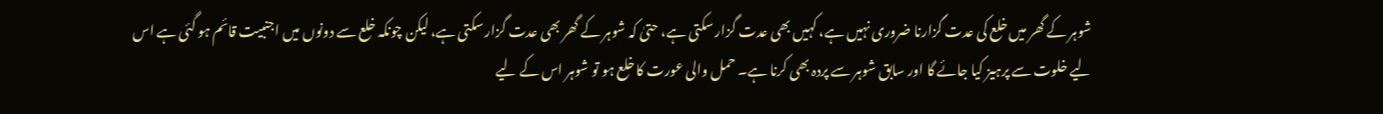شوہر کے گھر میں خلع کی عدت گزارنا ضروری نہیں ہے، کہیں بھی عدت گزار سکتی ہے، حتیٰ کہ شوہر کے گھر بھی عدت گزار سکتی ہے، لیکن چونکہ خلع سے دونوں میں اجنبیت قائم ہو گئی ہے اس لیے خلوت سے پرہیز کیا جائے گا اور سابق شوہر سے پردہ بھی کرنا ہے۔ حمل والی عورت کا خلع ہو تو شوہر اس کے لیے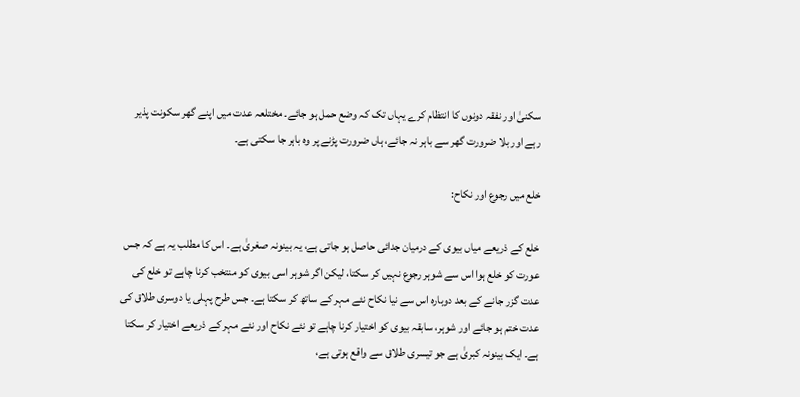سکنیٰ اور نفقہ دونوں کا انتظام کرے یہاں تک کہ وضع حمل ہو جائے۔ مختلعہ عدت میں اپنے گھر سکونت پذیر رہے اور بلا ضرورت گھر سے باہر نہ جائے، ہاں ضرورت پڑنے پر وہ باہر جا سکتی ہے۔

خلع میں رجوع اور نکاح:

خلع کے ذریعے میاں بیوی کے درمیان جدائی حاصل ہو جاتی ہے، یہ بینونہ صغریٰ ہے۔ اس کا مطلب یہ ہے کہ جس عورت کو خلع ہوا اس سے شوہر رجوع نہیں کر سکتا، لیکن اگر شوہر اسی بیوی کو منتخب کرنا چاہے تو خلع کی عدت گزر جانے کے بعد دوبارہ اس سے نیا نکاح نئے مہر کے ساتھ کر سکتا ہے۔ جس طرح پہلی یا دوسری طلاق کی عدت ختم ہو جائے اور شوہر، سابقہ بیوی کو اختیار کرنا چاہے تو نئے نکاح اور نئے مہر کے ذریعے اختیار کر سکتا ہے۔ ایک بینونہ کبریٰ ہے جو تیسری طلاق سے واقع ہوتی ہے،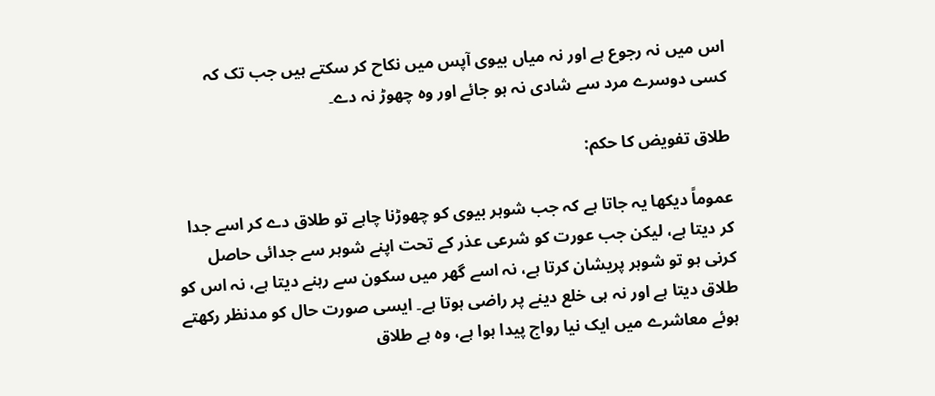اس میں نہ رجوع ہے اور نہ میاں بیوی آپس میں نکاح کر سکتے ہیں جب تک کہ کسی دوسرے مرد سے شادی نہ ہو جائے اور وہ چھوڑ نہ دے۔

طلاق تفویض کا حکم:

عموماً دیکھا یہ جاتا ہے کہ جب شوہر بیوی کو چھوڑنا چاہے تو طلاق دے کر اسے جدا کر دیتا ہے، لیکن جب عورت کو شرعی عذر کے تحت اپنے شوہر سے جدائی حاصل کرنی ہو تو شوہر پریشان کرتا ہے، نہ اسے گھر میں سکون سے رہنے دیتا ہے، نہ اس کو طلاق دیتا ہے اور نہ ہی خلع دینے پر راضی ہوتا ہے۔ ایسی صورت حال کو مدنظر رکھتے ہوئے معاشرے میں ایک نیا رواج پیدا ہوا ہے، وہ ہے طلاق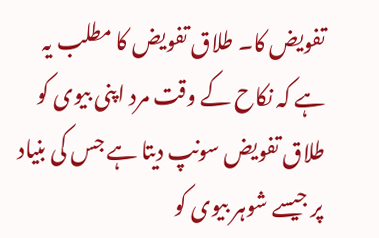تفویض کا۔ طلاق تفویض کا مطلب یہ ہے کہ نکاح کے وقت مرد اپنی بیوی کو طلاق تفویض سونپ دیتا ہے جس کی بنیاد پر جیسے شوہر بیوی کو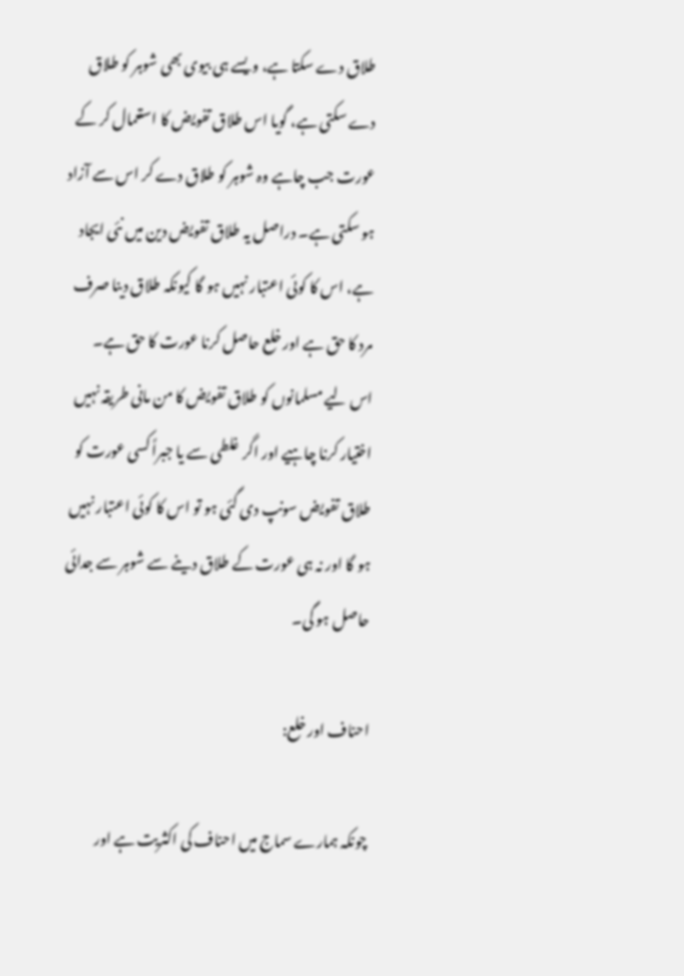طلاق دے سکتا ہے، ویسے ہی بیوی بھی شوہر کو طلاق دے سکتی ہے، گویا اس طلاق تفویض کا استعمال کر کے عورت جب چاہے وہ شوہر کو طلاق دے کر اس سے آزاد ہو سکتی ہے۔ دراصل یہ طلاق تفویض دین میں نئی ایجاد ہے، اس کا کوئی اعتبار نہیں ہو گا کیونکہ طلاق دینا صرف مرد کا حق ہے اور خلع حاصل کرنا عورت کا حق ہے۔ اس لیے مسلمانوں کو طلاق تفویض کا من مانی طریقہ نہیں اختیار کرنا چاہیے اور اگر غلطی سے یا جبراً کسی عورت کو طلاق تفویض سونپ دی گئی ہو تو اس کا کوئی اعتبار نہیں ہو گا اور نہ ہی عورت کے طلاق دینے سے شوہر سے جدائی حاصل ہو گی۔

احناف اور خلع:

چونکہ ہمارے سماج میں احناف کی اکثریت ہے اور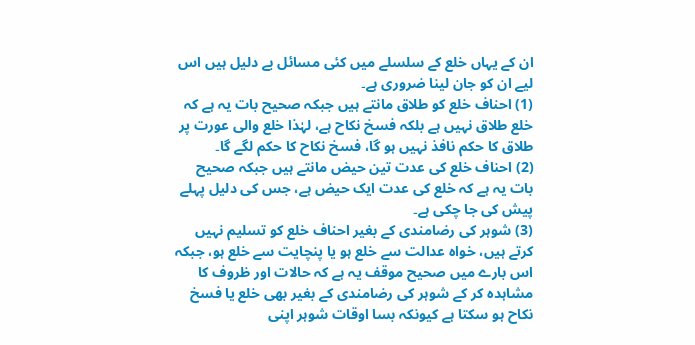ان کے یہاں خلع کے سلسلے میں کئی مسائل بے دلیل ہیں اس لیے ان کو جان لینا ضروری ہے۔
(1) احناف خلع کو طلاق مانتے ہیں جبکہ صحیح بات یہ ہے کہ خلع طلاق نہیں ہے بلکہ فسخ نکاح ہے، لہٰذا خلع والی عورت پر طلاق کا حکم نافذ نہیں ہو گا، فسخ نکاح کا حکم لگے گا۔
(2) احناف خلع کی عدت تین حیض مانتے ہیں جبکہ صحیح بات یہ ہے کہ خلع کی عدت ایک حیض ہے، جس کی دلیل پہلے پیش کی جا چکی ہے۔
(3) شوہر کی رضامندی کے بغیر احناف خلع کو تسلیم نہیں کرتے ہیں، خواہ عدالت سے خلع ہو یا پنچایت سے خلع ہو، جبکہ اس بارے میں صحیح موقف یہ ہے کہ حالات اور ظروف کا مشاہدہ کر کے شوہر کی رضامندی کے بغیر بھی خلع یا فسخ نکاح ہو سکتا ہے کیونکہ بسا اوقات شوہر اپنی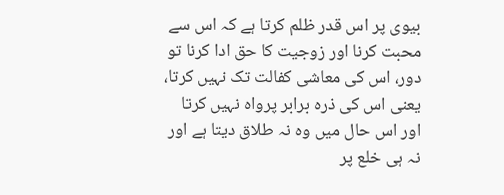بیوی پر اس قدر ظلم کرتا ہے کہ اس سے محبت کرنا اور زوجیت کا حق ادا کرنا تو دور، اس کی معاشی کفالت تک نہیں کرتا، یعنی اس کی ذرہ برابر پرواہ نہیں کرتا اور اس حال میں وہ نہ طلاق دیتا ہے اور نہ ہی خلع پر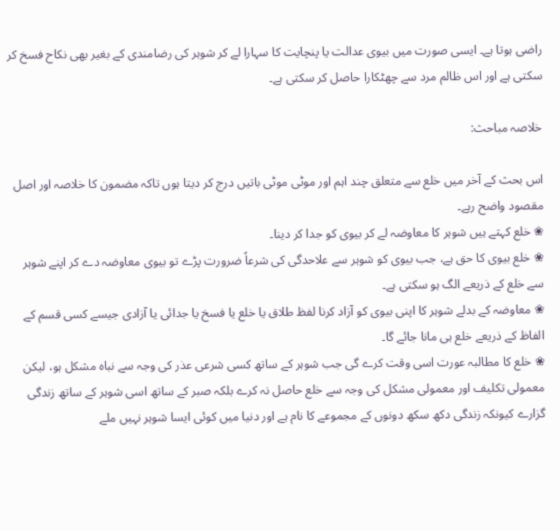راضی ہوتا ہے۔ ایسی صورت میں بیوی عدالت یا پنچایت کا سہارا لے کر شوہر کی رضامندی کے بغیر بھی نکاح فسخ کر سکتی ہے اور اس ظالم مرد سے چھٹکارا حاصل کر سکتی ہے۔

خلاصہ مباحث:

اس بحث کے آخر میں خلع سے متعلق چند اہم اور موٹی موٹی باتیں درج کر دیتا ہوں تاکہ مضمون کا خلاصہ اور اصل مقصود واضح رہے۔
❀ خلع کہتے ہیں شوہر کا معاوضہ لے کر بیوی کو جدا کر دینا۔
❀ خلع بیوی کا حق ہے، جب بیوی کو شوہر سے علاحدگی کی شرعاً ضرورت پڑے تو بیوی معاوضہ دے کر اپنے شوہر سے خلع کے ذریعے الگ ہو سکتی ہے۔
❀ معاوضہ کے بدلے شوہر کا اپنی بیوی کو آزاد کرنا لفظ طلاق یا خلع یا فسخ یا جدائی یا آزادی جیسے کسی قسم کے الفاظ کے ذریعے خلع ہی مانا جائے گا۔
❀ خلع کا مطالبہ عورت اسی وقت کرے گی جب شوہر کے ساتھ کسی شرعی عذر کی وجہ سے نباہ مشکل ہو، لیکن معمولی تکلیف اور معمولی مشکل کی وجہ سے خلع حاصل نہ کرے بلکہ صبر کے ساتھ اسی شوہر کے ساتھ زندگی گزارے کیونکہ زندگی دکھ سکھ دونوں کے مجموعے کا نام ہے اور دنیا میں کوئی ایسا شوہر نہیں ملے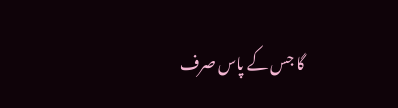گا جس کے پاس صرف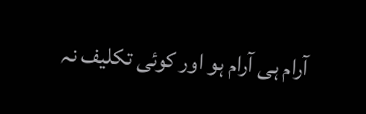آرام ہی آرام ہو اور کوئی تکلیف نہ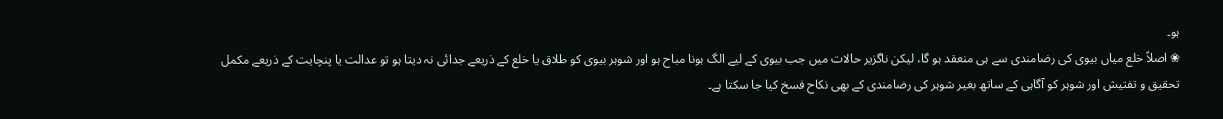ہو۔
❀ اصلاً خلع میاں بیوی کی رضامندی سے ہی منعقد ہو گا، لیکن ناگزیر حالات میں جب بیوی کے لیے الگ ہونا مباح ہو اور شوہر بیوی کو طلاق یا خلع کے ذریعے جدائی نہ دیتا ہو تو عدالت یا پنچایت کے ذریعے مکمل تحقیق و تفتیش اور شوہر کو آگاہی کے ساتھ بغیر شوہر کی رضامندی کے بھی نکاح فسخ کیا جا سکتا ہے۔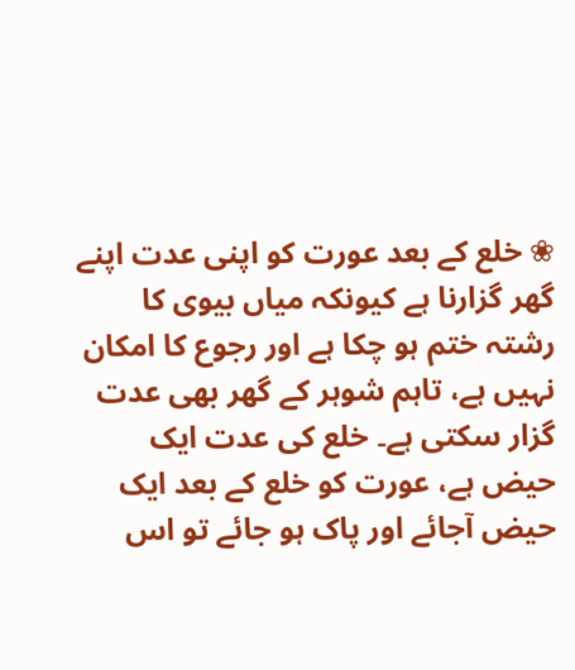❀ خلع کے بعد عورت کو اپنی عدت اپنے گھر گزارنا ہے کیونکہ میاں بیوی کا رشتہ ختم ہو چکا ہے اور رجوع کا امکان نہیں ہے، تاہم شوہر کے گھر بھی عدت گزار سکتی ہے۔ خلع کی عدت ایک حیض ہے، عورت کو خلع کے بعد ایک حیض آجائے اور پاک ہو جائے تو اس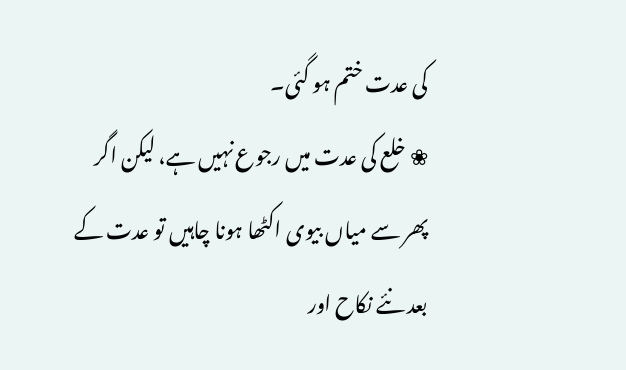کی عدت ختم ہو گئی۔
❀ خلع کی عدت میں رجوع نہیں ہے، لیکن اگر پھر سے میاں بیوی اکٹھا ہونا چاہیں تو عدت کے بعد نئے نکاح اور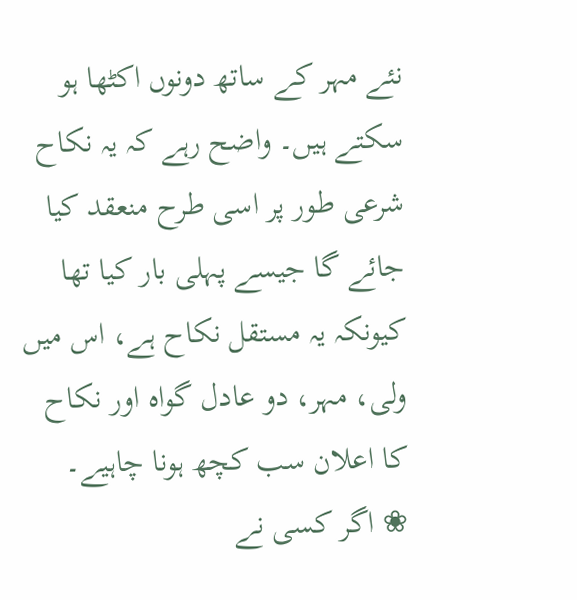نئے مہر کے ساتھ دونوں اکٹھا ہو سکتے ہیں۔ واضح رہے کہ یہ نکاح شرعی طور پر اسی طرح منعقد کیا جائے گا جیسے پہلی بار کیا تھا کیونکہ یہ مستقل نکاح ہے، اس میں ولی، مہر، دو عادل گواہ اور نکاح کا اعلان سب کچھ ہونا چاہیے۔
❀ اگر کسی نے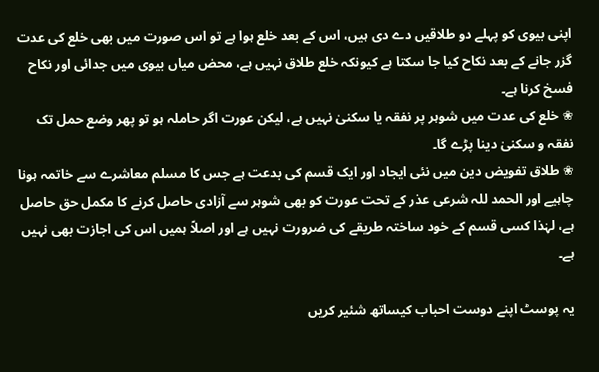اپنی بیوی کو پہلے دو طلاقیں دے دی ہیں، اس کے بعد خلع ہوا ہے تو اس صورت میں بھی خلع کی عدت گزر جانے کے بعد نکاح کیا جا سکتا ہے کیونکہ خلع طلاق نہیں ہے، محض میاں بیوی میں جدائی اور نکاح فسخ کرنا ہے۔
❀ خلع کی عدت میں شوہر پر نفقہ یا سکنیٰ نہیں ہے، لیکن عورت اگر حاملہ ہو تو پھر وضع حمل تک نفقہ و سکنیٰ دینا پڑے گا۔
❀ طلاق تفویض دین میں نئی ایجاد اور ایک قسم کی بدعت ہے جس کا مسلم معاشرے سے خاتمہ ہونا چاہیے اور الحمد للہ شرعی عذر کے تحت عورت کو بھی شوہر سے آزادی حاصل کرنے کا مکمل حق حاصل ہے، لہٰذا کسی قسم کے خود ساختہ طریقے کی ضرورت نہیں ہے اور اصلاً ہمیں اس کی اجازت بھی نہیں ہے۔

یہ پوسٹ اپنے دوست احباب کیساتھ شئیر کریں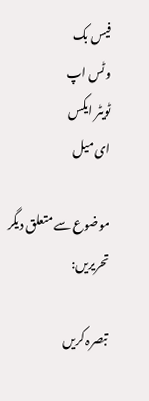فیس بک
وٹس اپ
ٹویٹر ایکس
ای میل

موضوع سے متعلق دیگر تحریریں:

تبصرہ کریں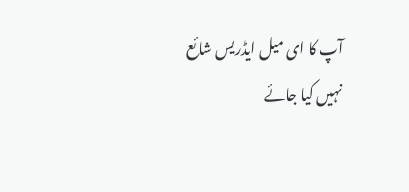آپ کا ای میل ایڈریس شائع نہیں کیا جائے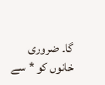گا۔ ضروری خانوں کو * سے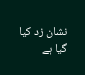نشان زد کیا گیا ہے